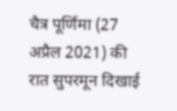चैत्र पूर्णिमा (27 अप्रैल 2021) की रात सुपरमून दिखाई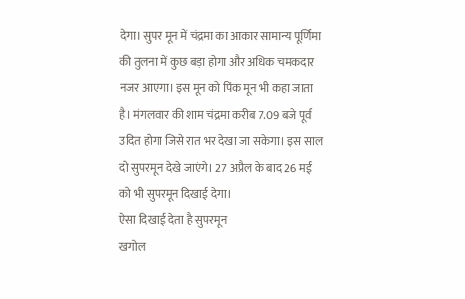देगा। सुपर मून में चंद्रमा का आकार सामान्य पूर्णिमा की तुलना में कुछ बड़ा होगा और अधिक चमकदार नजर आएगा। इस मून को पिंक मून भी कहा जाता है। मंगलवार की शाम चंद्रमा करीब 7.09 बजे पूर्व उदित होगा जिसे रात भर देखा जा सकेगा। इस साल दो सुपरमून देखे जाएंगे। 27 अप्रैल के बाद 26 मई को भी सुपरमून दिखाई देगा।
ऐसा दिखाई देता है सुपरमून
खगोल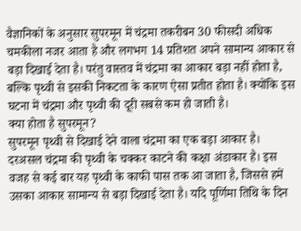वैज्ञानिकों के अनुसार सुपरमून में चंद्रमा तकरीबन 30 फीसदी अधिक चमकीला नजर आता है और लगभग 14 प्रतिशत अपने सामान्य आकार से बड़ा दिखाई देता है। परंतु वास्तव में चंद्रमा का आकार बड़ा नहीं होता है, बल्कि पृथ्वी से इसकी निकटता के कारण ऐसा प्रतीत होता है। क्योंकि इस घटना में चंद्रमा और पृथ्वी की दूरी सबसे कम हो जाती है।
क्या होता है सुपरमून?
सुपरमून पृथ्वी से दिखाई देने वाला चंद्रमा का एक बड़ा आकार है। दरअसल चंद्रमा की पृथ्वी के चक्कर काटने की कक्षा अंडाकार है। इस वजह से कई बार यह पृथ्वी के काफी पास तक आ जाता है, जिससे हमें उसका आकार सामान्य से बड़ा दिखाई देता है। यदि पूर्णिमा तिथि के दिन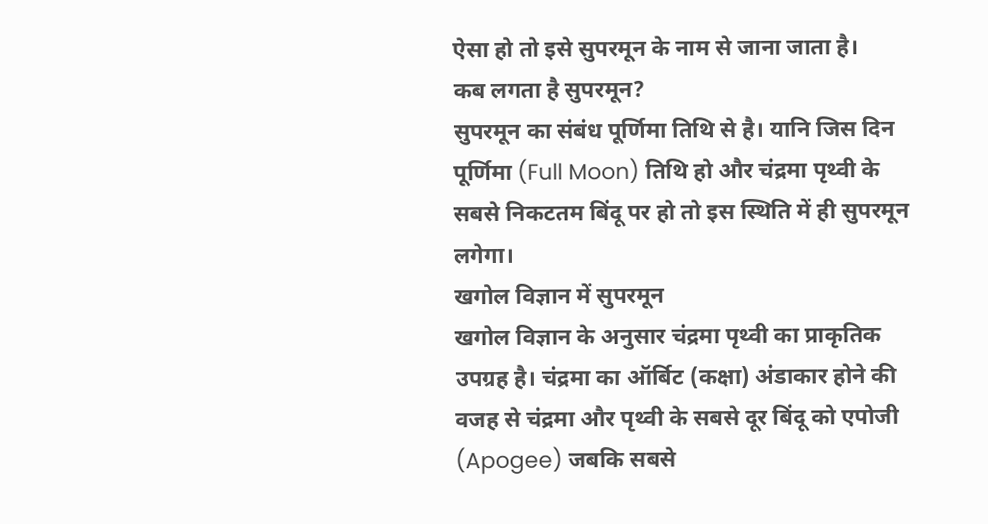ऐसा हो तो इसे सुपरमून के नाम से जाना जाता है।
कब लगता है सुपरमून?
सुपरमून का संबंध पूर्णिमा तिथि से है। यानि जिस दिन पूर्णिमा (Full Moon) तिथि हो और चंद्रमा पृथ्वी के सबसे निकटतम बिंदू पर हो तो इस स्थिति में ही सुपरमून लगेगा।
खगोल विज्ञान में सुपरमून
खगोल विज्ञान के अनुसार चंद्रमा पृथ्वी का प्राकृतिक उपग्रह है। चंद्रमा का ऑर्बिट (कक्षा) अंडाकार होने की वजह से चंद्रमा और पृथ्वी के सबसे दूर बिंदू को एपोजी (Apogee) जबकि सबसे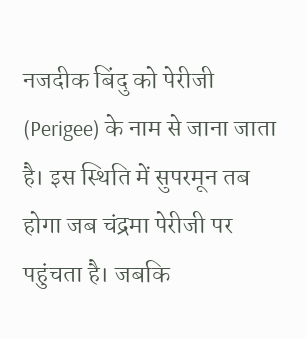नजदीक बिंदु को पेरीजी (Perigee) के नाम से जाना जाता है। इस स्थिति में सुपरमून तब होगा जब चंद्रमा पेरीजी पर पहुंचता है। जबकि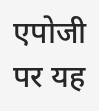एपोजी पर यह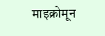माइक्रोमून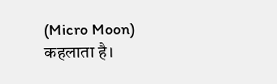(Micro Moon) कहलाता है।